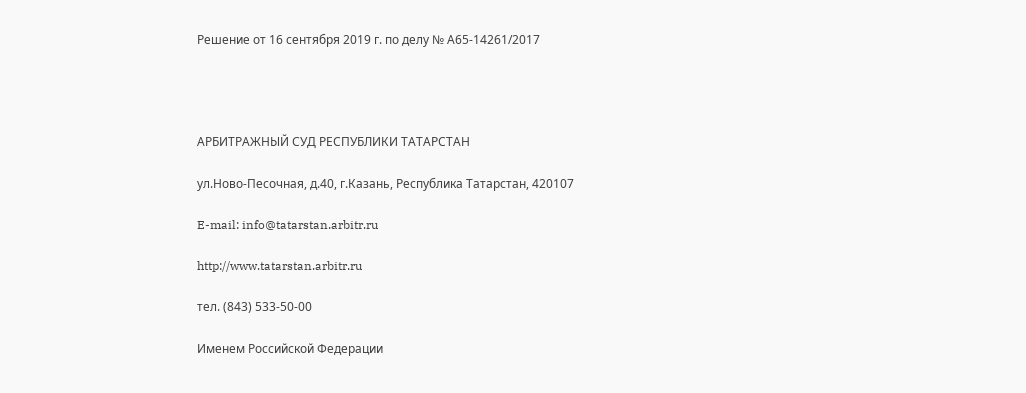Решение от 16 сентября 2019 г. по делу № А65-14261/2017




АРБИТРАЖНЫЙ СУД РЕСПУБЛИКИ ТАТАРСТАН

ул.Ново-Песочная, д.40, г.Казань, Республика Татарстан, 420107

E-mail: info@tatarstan.arbitr.ru

http://www.tatarstan.arbitr.ru

тел. (843) 533-50-00

Именем Российской Федерации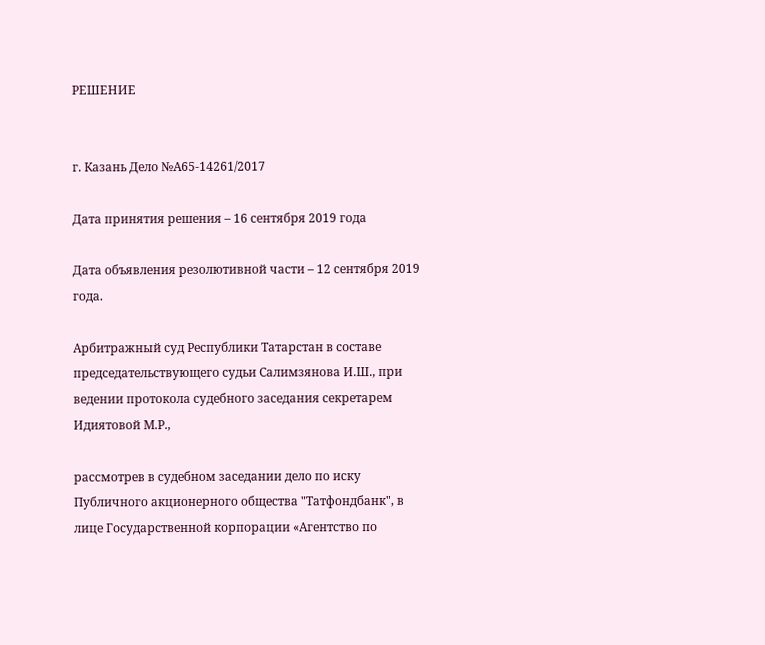РЕШЕНИЕ


г. Казань Дело №А65-14261/2017

Дата принятия решения – 16 сентября 2019 года

Дата объявления резолютивной части – 12 сентября 2019 года.

Арбитражный суд Республики Татарстан в составе председательствующего судьи Салимзянова И.Ш., при ведении протокола судебного заседания секретарем Идиятовой М.Р.,

рассмотрев в судебном заседании дело по иску Публичного акционерного общества "Татфондбанк", в лице Государственной корпорации «Агентство по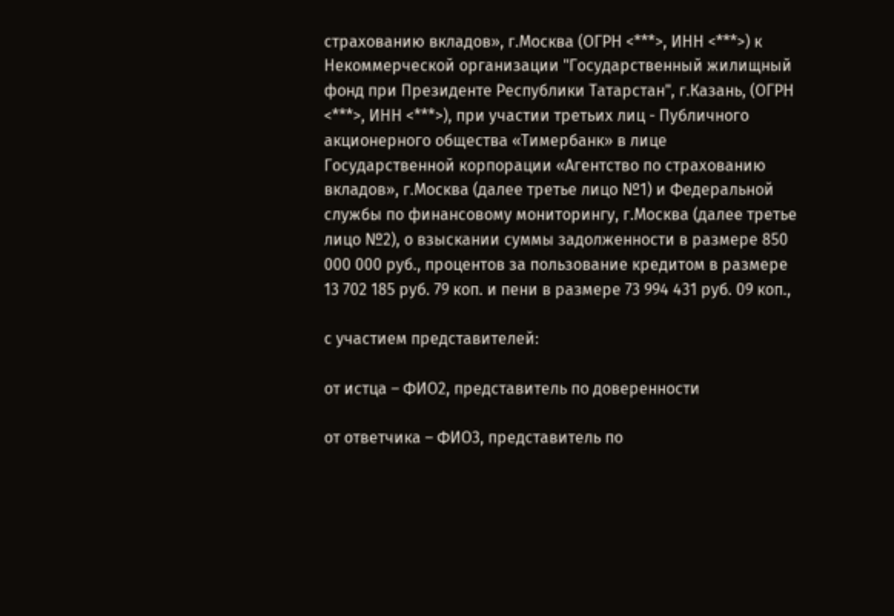страхованию вкладов», г.Москва (ОГРН <***>, ИНН <***>) к Некоммерческой организации "Государственный жилищный фонд при Президенте Республики Татарстан", г.Казань, (ОГРН <***>, ИНН <***>), при участии третьих лиц - Публичного акционерного общества «Тимербанк» в лице Государственной корпорации «Агентство по страхованию вкладов», г.Москва (далее третье лицо №1) и Федеральной службы по финансовому мониторингу, г.Москва (далее третье лицо №2), о взыскании суммы задолженности в размере 850 000 000 руб., процентов за пользование кредитом в размере 13 702 185 руб. 79 коп. и пени в размере 73 994 431 руб. 09 коп.,

с участием представителей:

от истца – ФИО2, представитель по доверенности

от ответчика – ФИО3, представитель по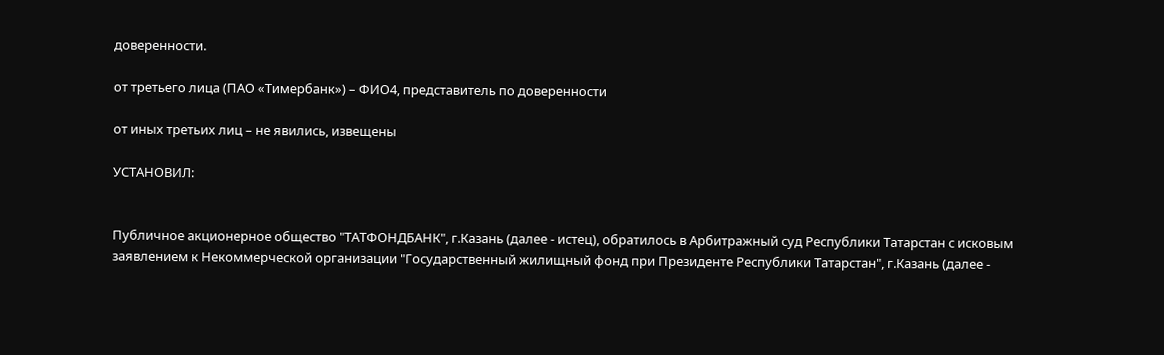доверенности.

от третьего лица (ПАО «Тимербанк») – ФИО4, представитель по доверенности

от иных третьих лиц – не явились, извещены

УСТАНОВИЛ:


Публичное акционерное общество "ТАТФОНДБАНК", г.Казань (далее - истец), обратилось в Арбитражный суд Республики Татарстан с исковым заявлением к Некоммерческой организации "Государственный жилищный фонд при Президенте Республики Татарстан", г.Казань (далее -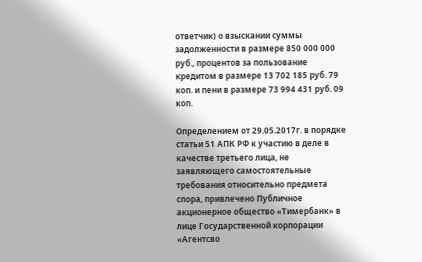ответчик) о взыскании суммы задолженности в размере 850 000 000 руб., процентов за пользование кредитом в размере 13 702 185 руб. 79 коп. и пени в размере 73 994 431 руб. 09 коп.

Определением от 29.05.2017г. в порядке статьи 51 АПК РФ к участию в деле в качестве третьего лица, не заявляющего самостоятельные требования относительно предмета спора, привлечено Публичное акционерное общество «Тимербанк» в лице Государственной корпорации «Агентсво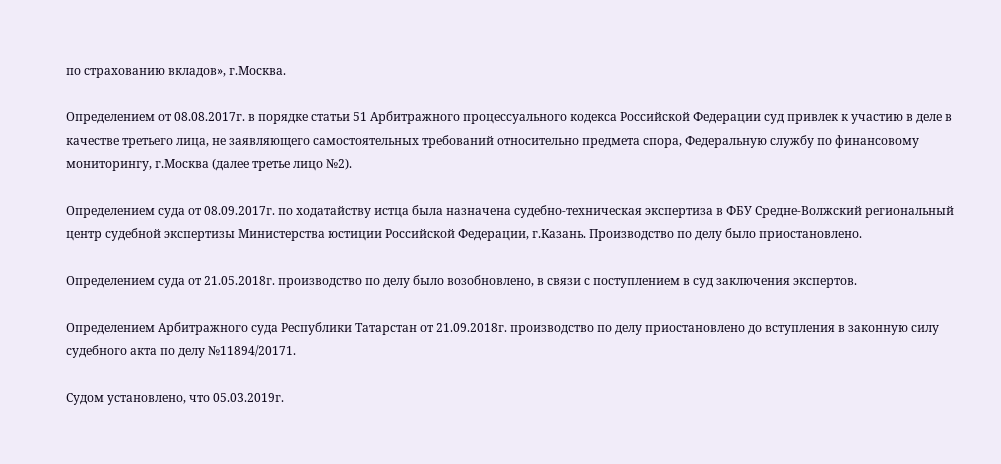по страхованию вкладов», г.Москва.

Определением от 08.08.2017г. в порядке статьи 51 Арбитражного процессуального кодекса Российской Федерации суд привлек к участию в деле в качестве третьего лица, не заявляющего самостоятельных требований относительно предмета спора, Федеральную службу по финансовому мониторингу, г.Москва (далее третье лицо №2).

Определением суда от 08.09.2017г. по ходатайству истца была назначена судебно-техническая экспертиза в ФБУ Средне-Волжский региональный центр судебной экспертизы Министерства юстиции Российской Федерации, г.Казань. Производство по делу было приостановлено.

Определением суда от 21.05.2018г. производство по делу было возобновлено, в связи с поступлением в суд заключения экспертов.

Определением Арбитражного суда Республики Татарстан от 21.09.2018г. производство по делу приостановлено до вступления в законную силу судебного акта по делу №11894/20171.

Судом установлено, что 05.03.2019г.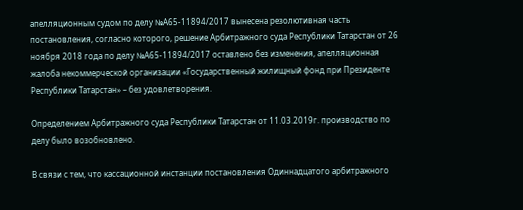апелляционным судом по делу №А65-11894/2017 вынесена резолютивная часть постановления, согласно которого, решение Арбитражного суда Республики Татарстан от 26 ноября 2018 года по делу №А65-11894/2017 оставлено без изменения, апелляционная жалоба некоммерческой организации «Государственный жилищный фонд при Президенте Республики Татарстан» – без удовлетворения.

Определением Арбитражного суда Республики Татарстан от 11.03.2019г. производство по делу было возобновлено.

В связи с тем, что кассационной инстанции постановления Одиннадцатого арбитражного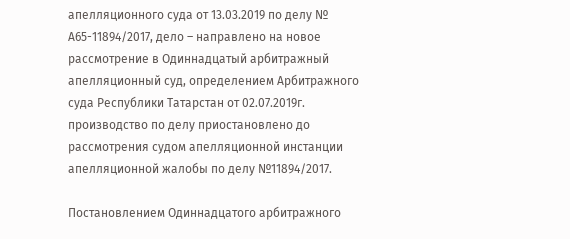апелляционного суда от 13.03.2019 по делу № А65-11894/2017, дело – направлено на новое рассмотрение в Одиннадцатый арбитражный апелляционный суд, определением Арбитражного суда Республики Татарстан от 02.07.2019г. производство по делу приостановлено до рассмотрения судом апелляционной инстанции апелляционной жалобы по делу №11894/2017.

Постановлением Одиннадцатого арбитражного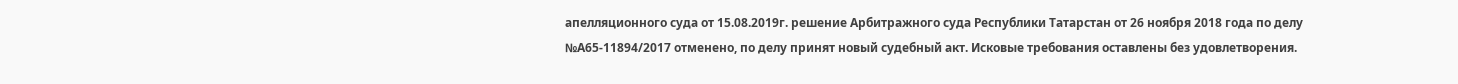апелляционного суда от 15.08.2019г. решение Арбитражного суда Республики Татарстан от 26 ноября 2018 года по делу №А65-11894/2017 отменено, по делу принят новый судебный акт. Исковые требования оставлены без удовлетворения.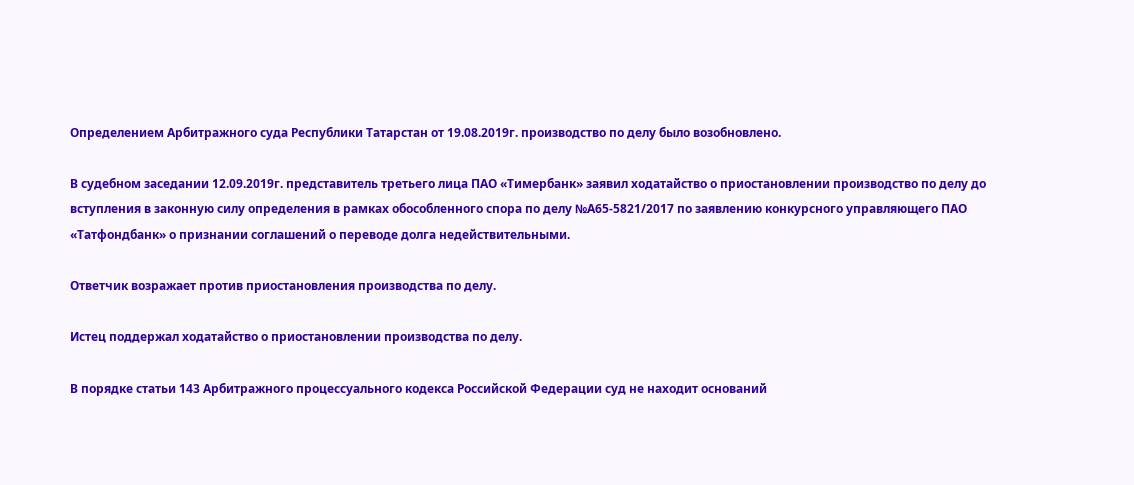Определением Арбитражного суда Республики Татарстан от 19.08.2019г. производство по делу было возобновлено.

В судебном заседании 12.09.2019г. представитель третьего лица ПАО «Тимербанк» заявил ходатайство о приостановлении производство по делу до вступления в законную силу определения в рамках обособленного спора по делу №А65-5821/2017 по заявлению конкурсного управляющего ПАО «Татфондбанк» о признании соглашений о переводе долга недействительными.

Ответчик возражает против приостановления производства по делу.

Истец поддержал ходатайство о приостановлении производства по делу.

В порядке статьи 143 Арбитражного процессуального кодекса Российской Федерации суд не находит оснований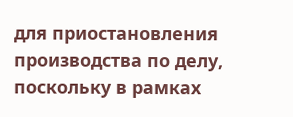для приостановления производства по делу, поскольку в рамках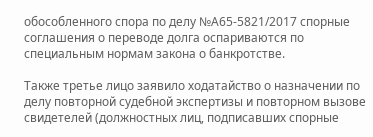обособленного спора по делу №А65-5821/2017 спорные соглашения о переводе долга оспариваются по специальным нормам закона о банкротстве.

Также третье лицо заявило ходатайство о назначении по делу повторной судебной экспертизы и повторном вызове свидетелей (должностных лиц, подписавших спорные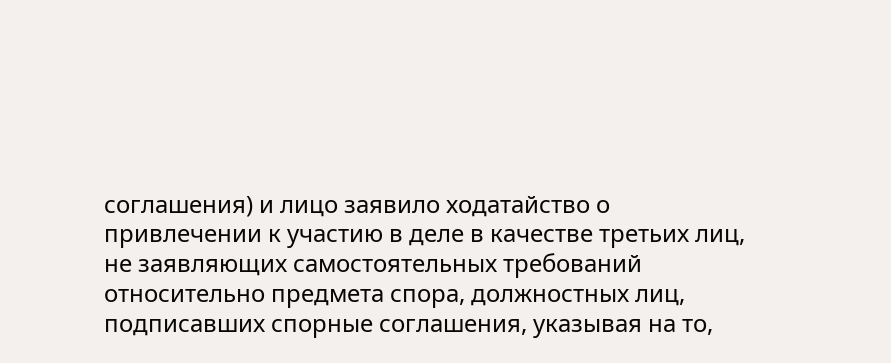соглашения) и лицо заявило ходатайство о привлечении к участию в деле в качестве третьих лиц, не заявляющих самостоятельных требований относительно предмета спора, должностных лиц, подписавших спорные соглашения, указывая на то,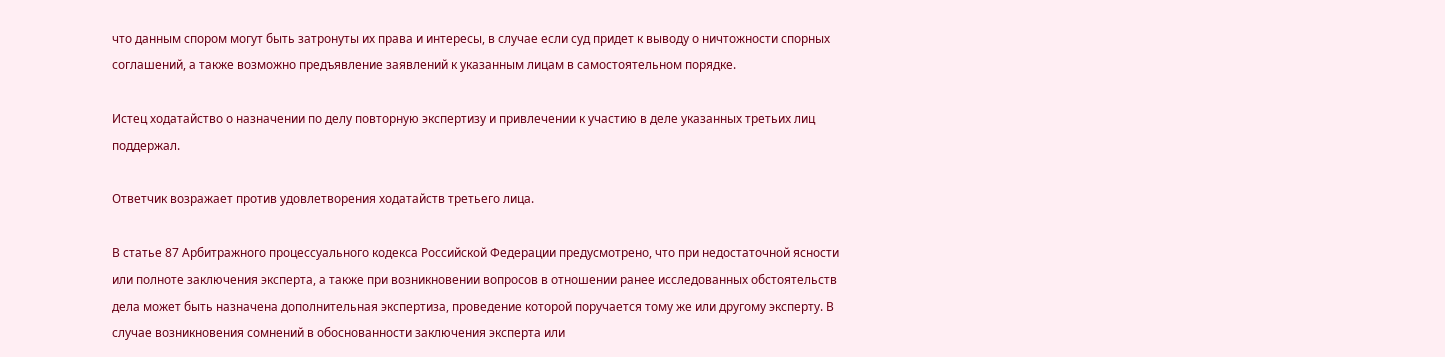что данным спором могут быть затронуты их права и интересы, в случае если суд придет к выводу о ничтожности спорных соглашений, а также возможно предъявление заявлений к указанным лицам в самостоятельном порядке.

Истец ходатайство о назначении по делу повторную экспертизу и привлечении к участию в деле указанных третьих лиц поддержал.

Ответчик возражает против удовлетворения ходатайств третьего лица.

В статье 87 Арбитражного процессуального кодекса Российской Федерации предусмотрено, что при недостаточной ясности или полноте заключения эксперта, а также при возникновении вопросов в отношении ранее исследованных обстоятельств дела может быть назначена дополнительная экспертиза, проведение которой поручается тому же или другому эксперту. В случае возникновения сомнений в обоснованности заключения эксперта или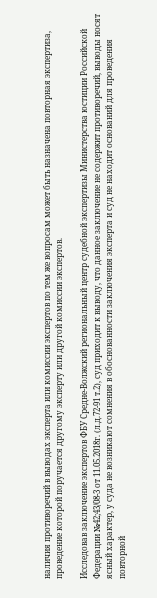наличия противоречий в выводах эксперта или комиссии экспертов по тем же вопросам может быть назначена повторная экспертиза, проведение которой поручается другому эксперту или другой комиссии экспертов.

Исследовав заключение экспертов ФБУ Средне-Волжский региональный центр судебной экспертизы Министерства юстиции Российской Федерации №42;43/08-3 от 11.05.2018г. (л.д.72-91 т.2), суд приходит к выводу, что данное заключение не содержит противоречий, выводы носят ясный характер, у суда не возникают сомнения в обоснованности заключения эксперта и суд не находит оснований для проведения повторной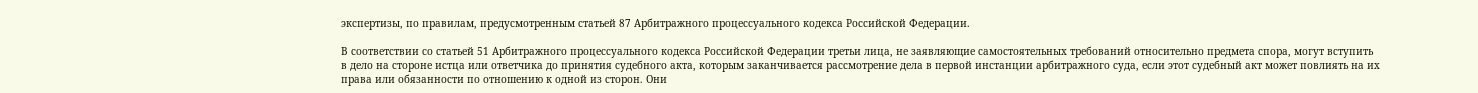экспертизы, по правилам, предусмотренным статьей 87 Арбитражного процессуального кодекса Российской Федерации.

В соответствии со статьей 51 Арбитражного процессуального кодекса Российской Федерации третьи лица, не заявляющие самостоятельных требований относительно предмета спора, могут вступить в дело на стороне истца или ответчика до принятия судебного акта, которым заканчивается рассмотрение дела в первой инстанции арбитражного суда, если этот судебный акт может повлиять на их права или обязанности по отношению к одной из сторон. Они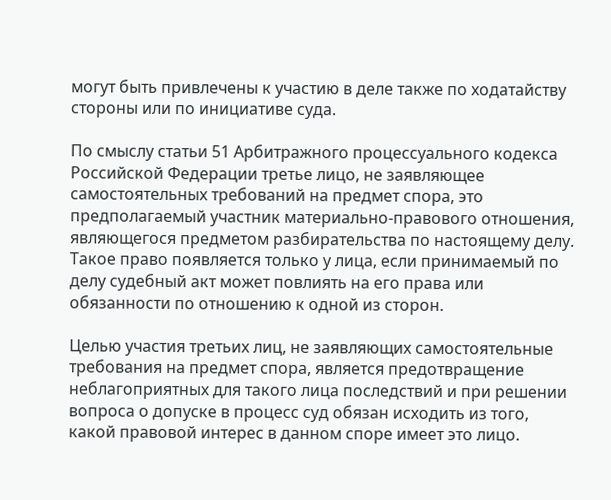могут быть привлечены к участию в деле также по ходатайству стороны или по инициативе суда.

По смыслу статьи 51 Арбитражного процессуального кодекса Российской Федерации третье лицо, не заявляющее самостоятельных требований на предмет спора, это предполагаемый участник материально-правового отношения, являющегося предметом разбирательства по настоящему делу. Такое право появляется только у лица, если принимаемый по делу судебный акт может повлиять на его права или обязанности по отношению к одной из сторон.

Целью участия третьих лиц, не заявляющих самостоятельные требования на предмет спора, является предотвращение неблагоприятных для такого лица последствий и при решении вопроса о допуске в процесс суд обязан исходить из того, какой правовой интерес в данном споре имеет это лицо.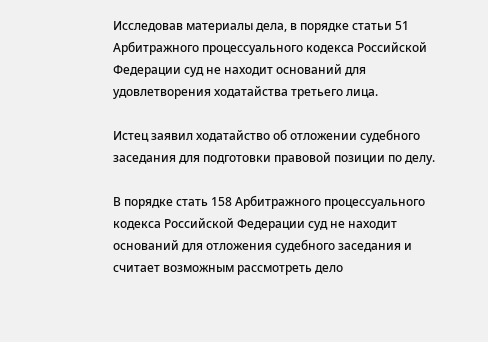Исследовав материалы дела, в порядке статьи 51 Арбитражного процессуального кодекса Российской Федерации суд не находит оснований для удовлетворения ходатайства третьего лица.

Истец заявил ходатайство об отложении судебного заседания для подготовки правовой позиции по делу.

В порядке стать 158 Арбитражного процессуального кодекса Российской Федерации суд не находит оснований для отложения судебного заседания и считает возможным рассмотреть дело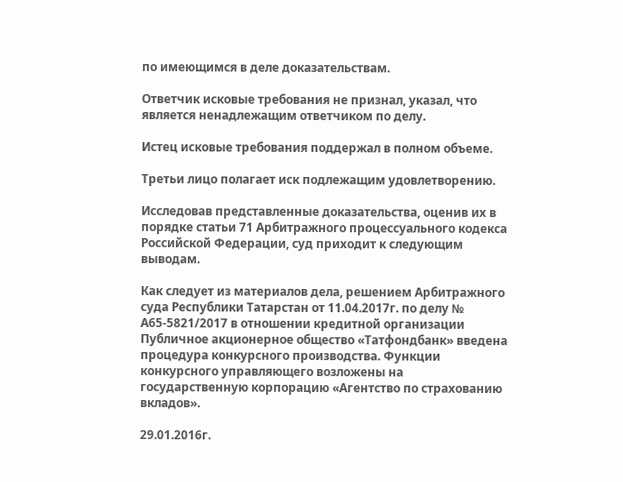по имеющимся в деле доказательствам.

Ответчик исковые требования не признал, указал, что является ненадлежащим ответчиком по делу.

Истец исковые требования поддержал в полном объеме.

Третьи лицо полагает иск подлежащим удовлетворению.

Исследовав представленные доказательства, оценив их в порядке статьи 71 Арбитражного процессуального кодекса Российской Федерации, суд приходит к следующим выводам.

Как следует из материалов дела, решением Арбитражного суда Республики Татарстан от 11.04.2017г. по делу № А65-5821/2017 в отношении кредитной организации Публичное акционерное общество «Татфондбанк» введена процедура конкурсного производства. Функции конкурсного управляющего возложены на государственную корпорацию «Агентство по страхованию вкладов».

29.01.2016г.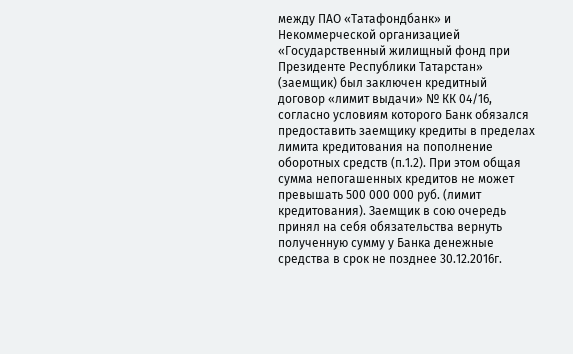между ПАО «Татафондбанк» и Некоммерческой организацией «Государственный жилищный фонд при Президенте Республики Татарстан» (заемщик) был заключен кредитный договор «лимит выдачи» № КК 04/16, согласно условиям которого Банк обязался предоставить заемщику кредиты в пределах лимита кредитования на пополнение оборотных средств (п.1.2). При этом общая сумма непогашенных кредитов не может превышать 500 000 000 руб. (лимит кредитования). Заемщик в сою очередь принял на себя обязательства вернуть полученную сумму у Банка денежные средства в срок не позднее 30.12.2016г.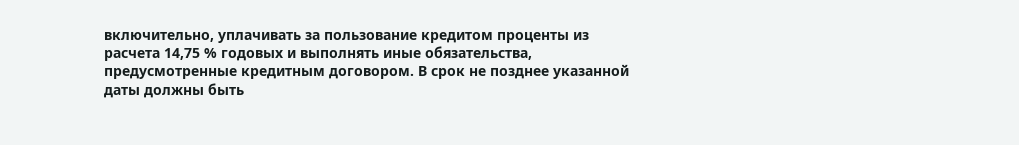включительно, уплачивать за пользование кредитом проценты из расчета 14,75 % годовых и выполнять иные обязательства, предусмотренные кредитным договором. В срок не позднее указанной даты должны быть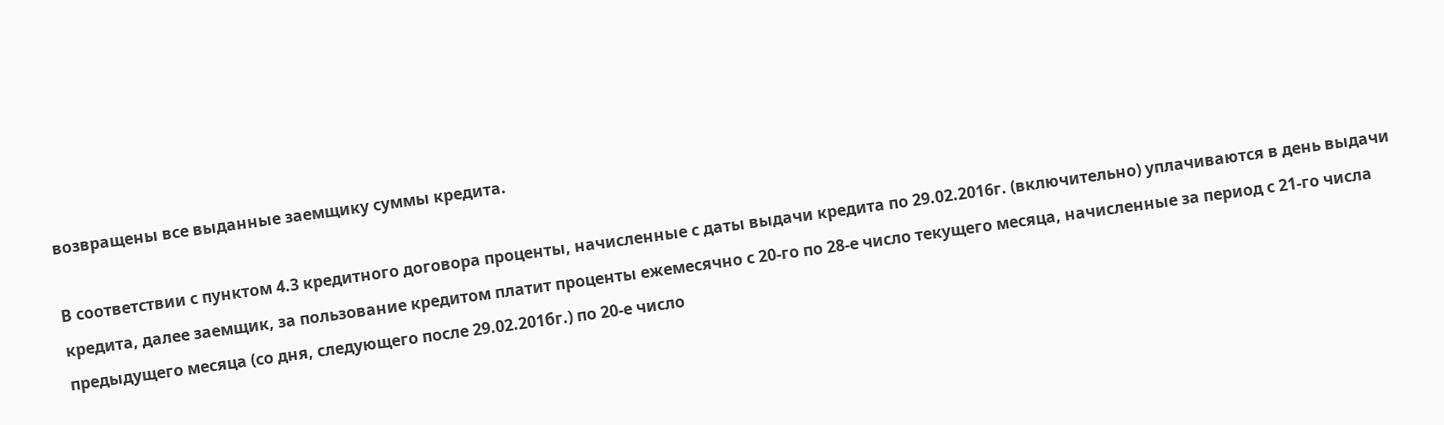возвращены все выданные заемщику суммы кредита.

В соответствии с пунктом 4.3 кредитного договора проценты, начисленные с даты выдачи кредита по 29.02.2016г. (включительно) уплачиваются в день выдачи кредита, далее заемщик, за пользование кредитом платит проценты ежемесячно с 20-го по 28-е число текущего месяца, начисленные за период с 21-го числа предыдущего месяца (со дня, следующего после 29.02.201бг.) по 20-е число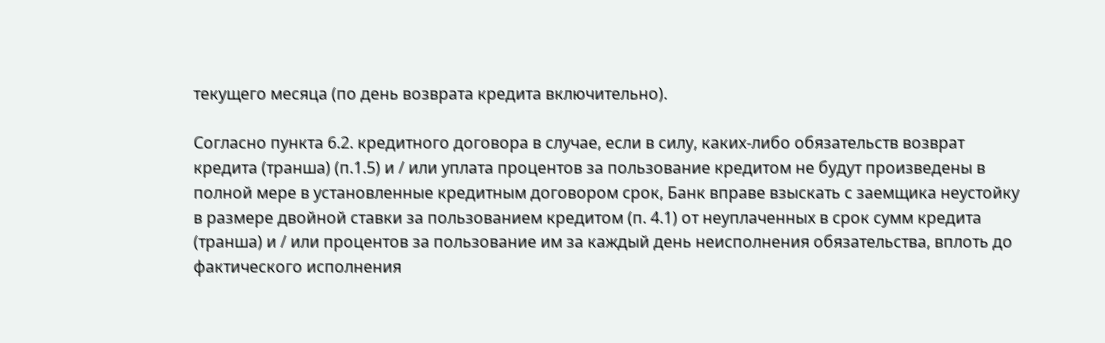текущего месяца (по день возврата кредита включительно).

Согласно пункта 6.2. кредитного договора в случае, если в силу, каких-либо обязательств возврат кредита (транша) (п.1.5) и / или уплата процентов за пользование кредитом не будут произведены в полной мере в установленные кредитным договором срок, Банк вправе взыскать с заемщика неустойку в размере двойной ставки за пользованием кредитом (п. 4.1) от неуплаченных в срок сумм кредита (транша) и / или процентов за пользование им за каждый день неисполнения обязательства, вплоть до фактического исполнения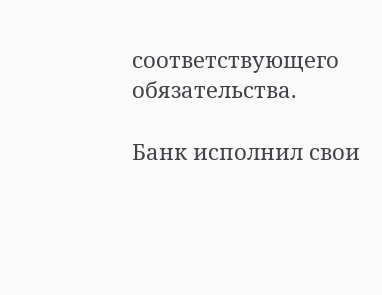соответствующего обязательства.

Банк исполнил свои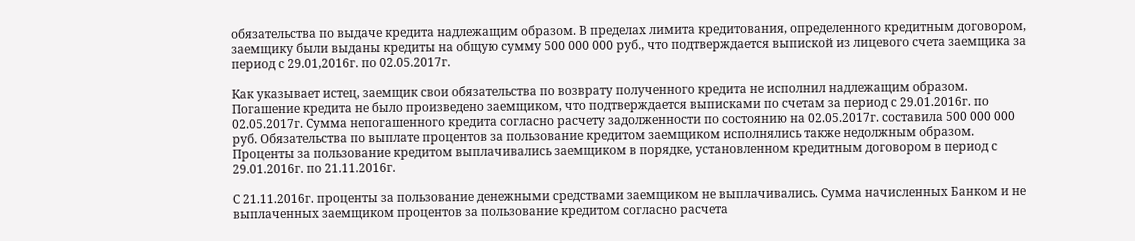обязательства по выдаче кредита надлежащим образом. В пределах лимита кредитования, определенного кредитным договором, заемщику были выданы кредиты на общую сумму 500 000 000 руб., что подтверждается выпиской из лицевого счета заемщика за период с 29.01,2016г. по 02.05.2017г.

Как указывает истец, заемщик свои обязательства по возврату полученного кредита не исполнил надлежащим образом. Погашение кредита не было произведено заемщиком, что подтверждается выписками по счетам за период с 29.01.2016г. по 02.05.2017г. Сумма непогашенного кредита согласно расчету задолженности по состоянию на 02.05.2017г. составила 500 000 000 руб. Обязательства по выплате процентов за пользование кредитом заемщиком исполнялись также недолжным образом. Проценты за пользование кредитом выплачивались заемщиком в порядке, установленном кредитным договором в период с 29.01.2016г. по 21.11.2016г.

С 21.11.2016г. проценты за пользование денежными средствами заемщиком не выплачивались. Сумма начисленных Банком и не выплаченных заемщиком процентов за пользование кредитом согласно расчета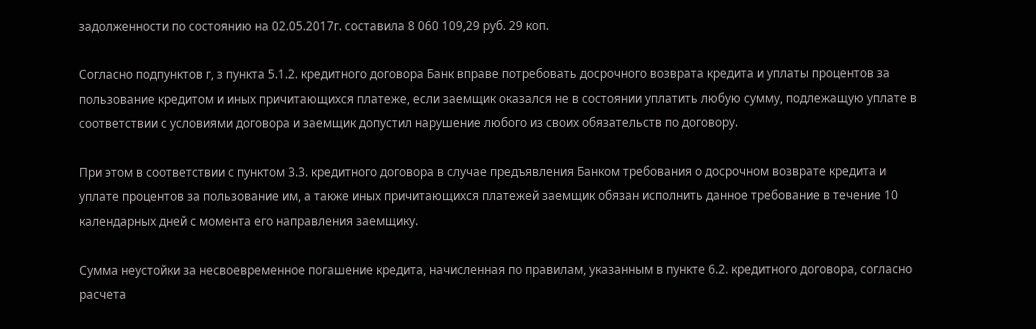задолженности по состоянию на 02.05.2017г. составила 8 060 109,29 руб. 29 коп.

Согласно подпунктов г, з пункта 5.1.2. кредитного договора Банк вправе потребовать досрочного возврата кредита и уплаты процентов за пользование кредитом и иных причитающихся платеже, если заемщик оказался не в состоянии уплатить любую сумму, подлежащую уплате в соответствии с условиями договора и заемщик допустил нарушение любого из своих обязательств по договору.

При этом в соответствии с пунктом 3.3. кредитного договора в случае предъявления Банком требования о досрочном возврате кредита и уплате процентов за пользование им, а также иных причитающихся платежей заемщик обязан исполнить данное требование в течение 10 календарных дней с момента его направления заемщику.

Сумма неустойки за несвоевременное погашение кредита, начисленная по правилам, указанным в пункте 6.2. кредитного договора, согласно расчета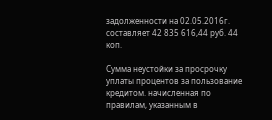задолженности на 02.05.2016г. составляет 42 835 616,44 руб. 44 коп.

Сумма неустойки за просрочку уплаты процентов за пользование кредитом. начисленная по правилам, указанным в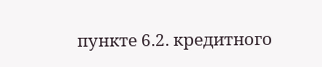пункте 6.2. кредитного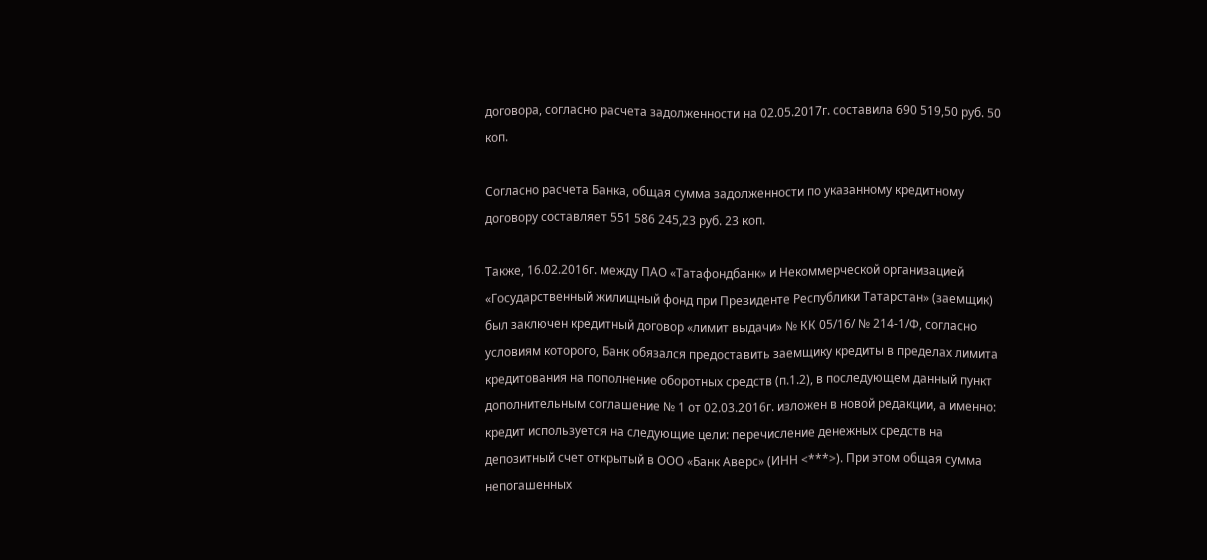договора, согласно расчета задолженности на 02.05.2017г. составила 690 519,50 руб. 50 коп.

Согласно расчета Банка, общая сумма задолженности по указанному кредитному договору составляет 551 586 245,23 руб. 23 коп.

Также, 16.02.2016г. между ПАО «Татафондбанк» и Некоммерческой организацией «Государственный жилищный фонд при Президенте Республики Татарстан» (заемщик) был заключен кредитный договор «лимит выдачи» № КК 05/16/ № 214-1/Ф, согласно условиям которого, Банк обязался предоставить заемщику кредиты в пределах лимита кредитования на пополнение оборотных средств (п.1.2), в последующем данный пункт дополнительным соглашение № 1 от 02.03.2016г. изложен в новой редакции, а именно: кредит используется на следующие цели: перечисление денежных средств на депозитный счет открытый в ООО «Банк Аверс» (ИНН <***>). При этом общая сумма непогашенных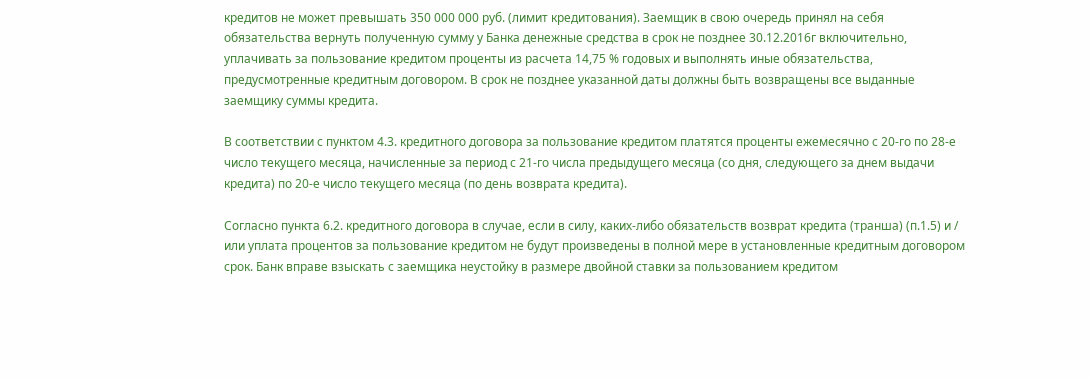кредитов не может превышать 350 000 000 руб. (лимит кредитования). Заемщик в свою очередь принял на себя обязательства вернуть полученную сумму у Банка денежные средства в срок не позднее 30.12.2016г включительно, уплачивать за пользование кредитом проценты из расчета 14,75 % годовых и выполнять иные обязательства, предусмотренные кредитным договором. В срок не позднее указанной даты должны быть возвращены все выданные заемщику суммы кредита.

В соответствии с пунктом 4.3. кредитного договора за пользование кредитом платятся проценты ежемесячно с 20-го по 28-е число текущего месяца, начисленные за период с 21-го числа предыдущего месяца (со дня, следующего за днем выдачи кредита) по 20-е число текущего месяца (по день возврата кредита).

Согласно пункта 6.2. кредитного договора в случае, если в силу, каких-либо обязательств возврат кредита (транша) (п.1.5) и / или уплата процентов за пользование кредитом не будут произведены в полной мере в установленные кредитным договором срок. Банк вправе взыскать с заемщика неустойку в размере двойной ставки за пользованием кредитом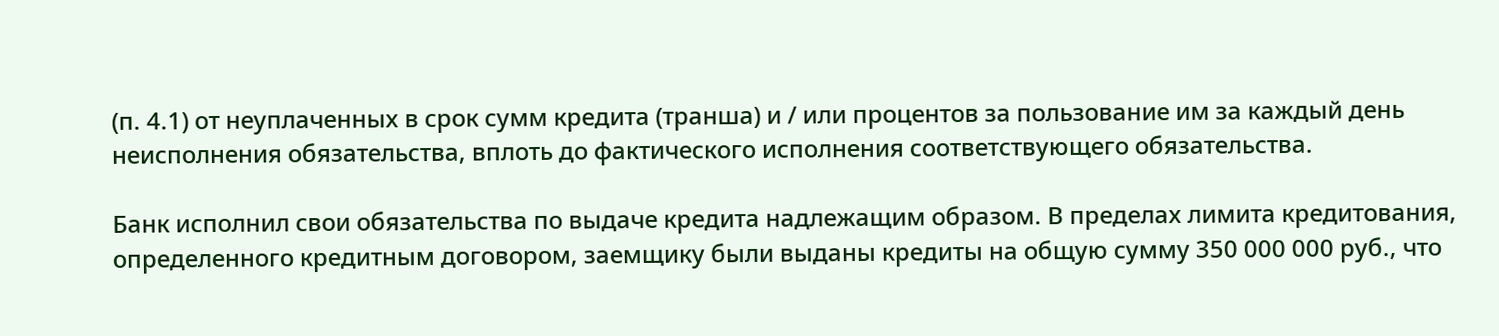(п. 4.1) от неуплаченных в срок сумм кредита (транша) и / или процентов за пользование им за каждый день неисполнения обязательства, вплоть до фактического исполнения соответствующего обязательства.

Банк исполнил свои обязательства по выдаче кредита надлежащим образом. В пределах лимита кредитования, определенного кредитным договором, заемщику были выданы кредиты на общую сумму 350 000 000 руб., что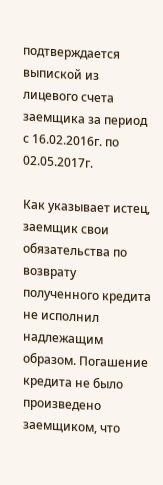подтверждается выпиской из лицевого счета заемщика за период с 16.02.2016г. по 02.05.2017г.

Как указывает истец, заемщик свои обязательства по возврату полученного кредита не исполнил надлежащим образом. Погашение кредита не было произведено заемщиком, что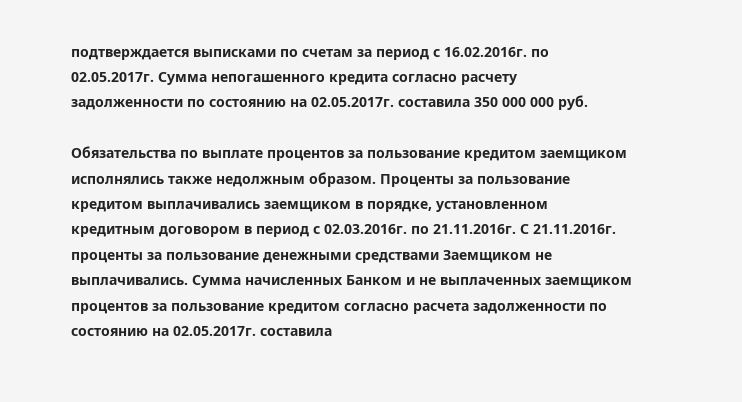подтверждается выписками по счетам за период с 16.02.2016г. по 02.05.2017г. Сумма непогашенного кредита согласно расчету задолженности по состоянию на 02.05.2017г. составила 350 000 000 руб.

Обязательства по выплате процентов за пользование кредитом заемщиком исполнялись также недолжным образом. Проценты за пользование кредитом выплачивались заемщиком в порядке, установленном кредитным договором в период с 02.03.2016г. по 21.11.2016г. С 21.11.2016г. проценты за пользование денежными средствами Заемщиком не выплачивались. Сумма начисленных Банком и не выплаченных заемщиком процентов за пользование кредитом согласно расчета задолженности по состоянию на 02.05.2017г. составила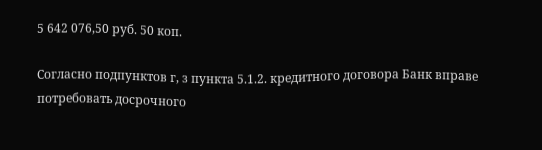5 642 076,50 руб. 50 коп.

Согласно подпунктов г, з пункта 5.1.2. кредитного договора Банк вправе потребовать досрочного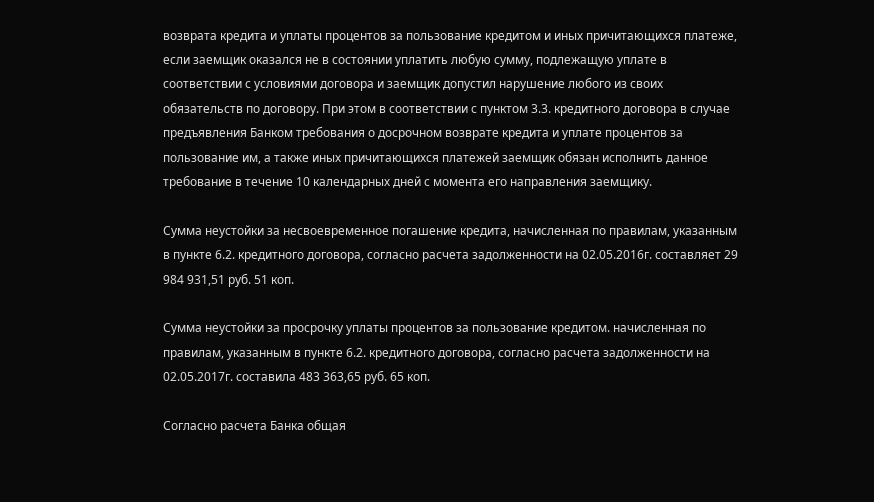возврата кредита и уплаты процентов за пользование кредитом и иных причитающихся платеже, если заемщик оказался не в состоянии уплатить любую сумму, подлежащую уплате в соответствии с условиями договора и заемщик допустил нарушение любого из своих обязательств по договору. При этом в соответствии с пунктом 3.3. кредитного договора в случае предъявления Банком требования о досрочном возврате кредита и уплате процентов за пользование им, а также иных причитающихся платежей заемщик обязан исполнить данное требование в течение 10 календарных дней с момента его направления заемщику.

Сумма неустойки за несвоевременное погашение кредита, начисленная по правилам, указанным в пункте 6.2. кредитного договора, согласно расчета задолженности на 02.05.2016г. составляет 29 984 931,51 руб. 51 коп.

Сумма неустойки за просрочку уплаты процентов за пользование кредитом. начисленная по правилам, указанным в пункте 6.2. кредитного договора, согласно расчета задолженности на 02.05.2017г. составила 483 363,65 руб. 65 коп.

Согласно расчета Банка общая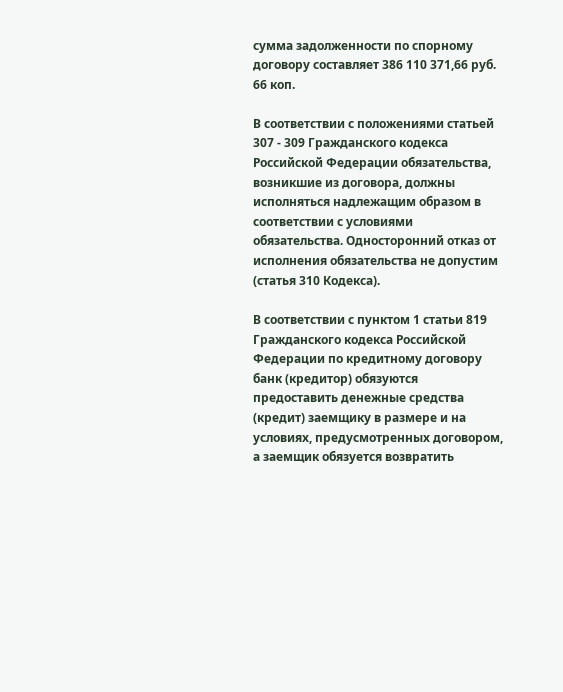сумма задолженности по спорному договору составляет 386 110 371,66 руб. 66 коп.

В соответствии с положениями статьей 307 - 309 Гражданского кодекса Российской Федерации обязательства, возникшие из договора, должны исполняться надлежащим образом в соответствии с условиями обязательства. Односторонний отказ от исполнения обязательства не допустим (статья 310 Кодекса).

В соответствии с пунктом 1 статьи 819 Гражданского кодекса Российской Федерации по кредитному договору банк (кредитор) обязуются предоставить денежные средства (кредит) заемщику в размере и на условиях, предусмотренных договором, а заемщик обязуется возвратить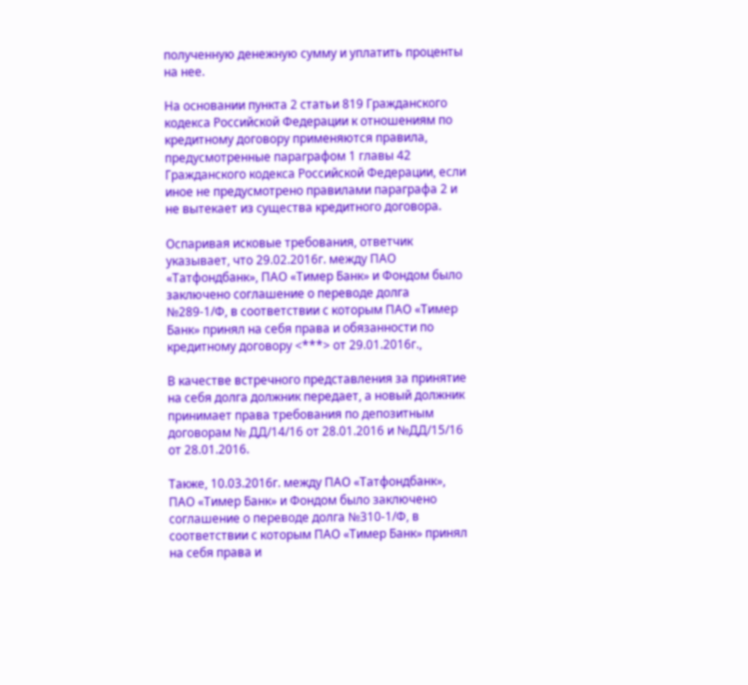полученную денежную сумму и уплатить проценты на нее.

На основании пункта 2 статьи 819 Гражданского кодекса Российской Федерации к отношениям по кредитному договору применяются правила, предусмотренные параграфом 1 главы 42 Гражданского кодекса Российской Федерации, если иное не предусмотрено правилами параграфа 2 и не вытекает из существа кредитного договора.

Оспаривая исковые требования, ответчик указывает, что 29.02.2016г. между ПАО «Татфондбанк», ПАО «Тимер Банк» и Фондом было заключено соглашение о переводе долга №289-1/Ф, в соответствии с которым ПАО «Тимер Банк» принял на себя права и обязанности по кредитному договору <***> от 29.01.2016г.,

В качестве встречного представления за принятие на себя долга должник передает, а новый должник принимает права требования по депозитным договорам № ДД/14/16 от 28.01.2016 и №ДД/15/16 от 28.01.2016.

Также, 10.03.2016г. между ПАО «Татфондбанк», ПАО «Тимер Банк» и Фондом было заключено соглашение о переводе долга №310-1/Ф, в соответствии с которым ПАО «Тимер Банк» принял на себя права и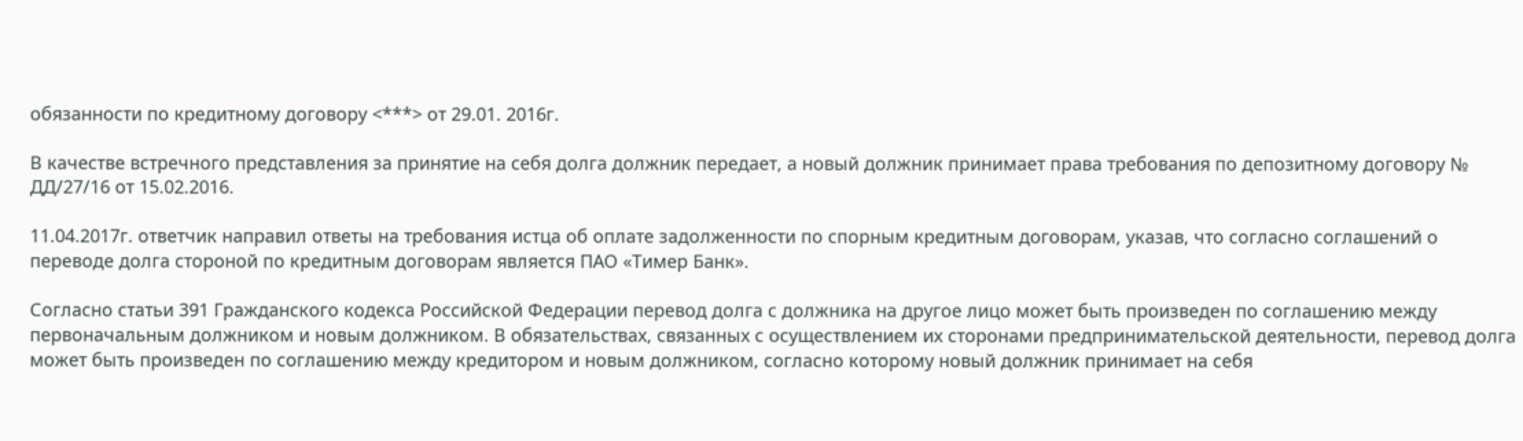обязанности по кредитному договору <***> от 29.01. 2016г.

В качестве встречного представления за принятие на себя долга должник передает, а новый должник принимает права требования по депозитному договору № ДД/27/16 от 15.02.2016.

11.04.2017г. ответчик направил ответы на требования истца об оплате задолженности по спорным кредитным договорам, указав, что согласно соглашений о переводе долга стороной по кредитным договорам является ПАО «Тимер Банк».

Согласно статьи 391 Гражданского кодекса Российской Федерации перевод долга с должника на другое лицо может быть произведен по соглашению между первоначальным должником и новым должником. В обязательствах, связанных с осуществлением их сторонами предпринимательской деятельности, перевод долга может быть произведен по соглашению между кредитором и новым должником, согласно которому новый должник принимает на себя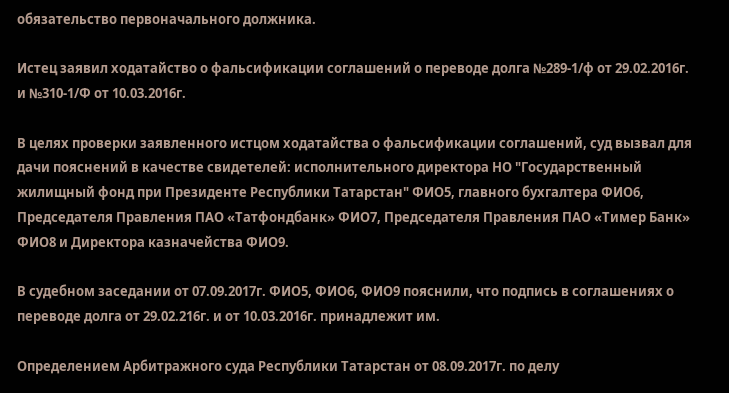обязательство первоначального должника.

Истец заявил ходатайство о фальсификации соглашений о переводе долга №289-1/ф от 29.02.2016г. и №310-1/Ф от 10.03.2016г.

В целях проверки заявленного истцом ходатайства о фальсификации соглашений, суд вызвал для дачи пояснений в качестве свидетелей: исполнительного директора НО "Государственный жилищный фонд при Президенте Республики Татарстан" ФИО5, главного бухгалтера ФИО6, Председателя Правления ПАО «Татфондбанк» ФИО7, Председателя Правления ПАО «Тимер Банк» ФИО8 и Директора казначейства ФИО9.

В судебном заседании от 07.09.2017г. ФИО5, ФИО6, ФИО9 пояснили, что подпись в соглашениях о переводе долга от 29.02.216г. и от 10.03.2016г. принадлежит им.

Определением Арбитражного суда Республики Татарстан от 08.09.2017г. по делу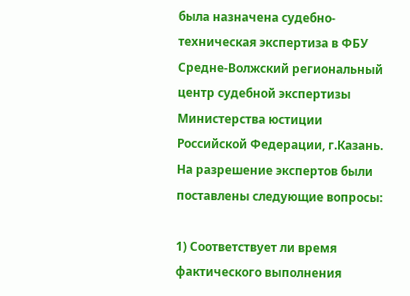была назначена судебно-техническая экспертиза в ФБУ Средне-Волжский региональный центр судебной экспертизы Министерства юстиции Российской Федерации, г.Казань. На разрешение экспертов были поставлены следующие вопросы:

1) Соответствует ли время фактического выполнения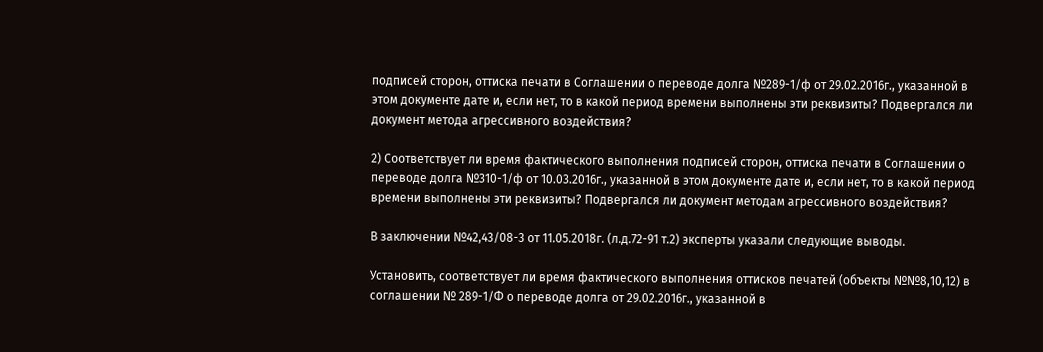подписей сторон, оттиска печати в Соглашении о переводе долга №289-1/ф от 29.02.2016г., указанной в этом документе дате и, если нет, то в какой период времени выполнены эти реквизиты? Подвергался ли документ метода агрессивного воздействия?

2) Соответствует ли время фактического выполнения подписей сторон, оттиска печати в Соглашении о переводе долга №310-1/ф от 10.03.2016г., указанной в этом документе дате и, если нет, то в какой период времени выполнены эти реквизиты? Подвергался ли документ методам агрессивного воздействия?

В заключении №42,43/08-3 от 11.05.2018г. (л.д.72-91 т.2) эксперты указали следующие выводы.

Установить, соответствует ли время фактического выполнения оттисков печатей (объекты №№8,10,12) в соглашении № 289-1/Ф о переводе долга от 29.02.2016г., указанной в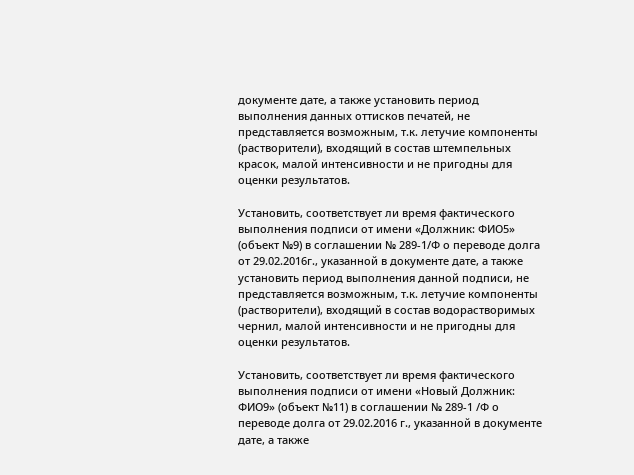документе дате, а также установить период выполнения данных оттисков печатей, не представляется возможным, т.к. летучие компоненты (растворители), входящий в состав штемпельных красок, малой интенсивности и не пригодны для оценки результатов.

Установить, соответствует ли время фактического выполнения подписи от имени «Должник: ФИО5» (объект №9) в соглашении № 289-1/Ф о переводе долга от 29.02.2016г., указанной в документе дате, а также установить период выполнения данной подписи, не представляется возможным, т.к. летучие компоненты (растворители), входящий в состав водорастворимых чернил, малой интенсивности и не пригодны для оценки результатов.

Установить, соответствует ли время фактического выполнения подписи от имени «Новый Должник: ФИО9» (объект №11) в соглашении № 289-1 /Ф о переводе долга от 29.02.2016 г., указанной в документе дате, а также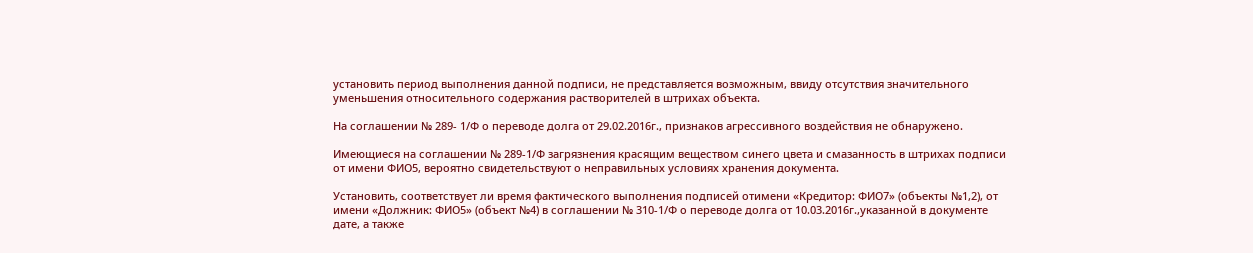установить период выполнения данной подписи, не представляется возможным, ввиду отсутствия значительного уменьшения относительного содержания растворителей в штрихах объекта.

На соглашении № 289- 1/Ф о переводе долга от 29.02.2016г., признаков агрессивного воздействия не обнаружено.

Имеющиеся на соглашении № 289-1/Ф загрязнения красящим веществом синего цвета и смазанность в штрихах подписи от имени ФИО5, вероятно свидетельствуют о неправильных условиях хранения документа.

Установить, соответствует ли время фактического выполнения подписей отимени «Кредитор: ФИО7» (объекты №1,2), от имени «Должник: ФИО5» (объект №4) в соглашении № 310-1/Ф о переводе долга от 10.03.2016г.,указанной в документе дате, а также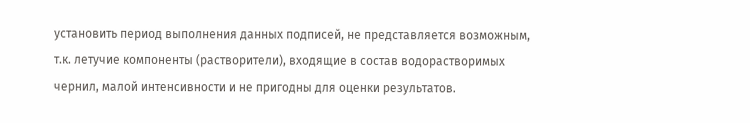установить период выполнения данных подписей, не представляется возможным, т.к. летучие компоненты (растворители), входящие в состав водорастворимых чернил, малой интенсивности и не пригодны для оценки результатов.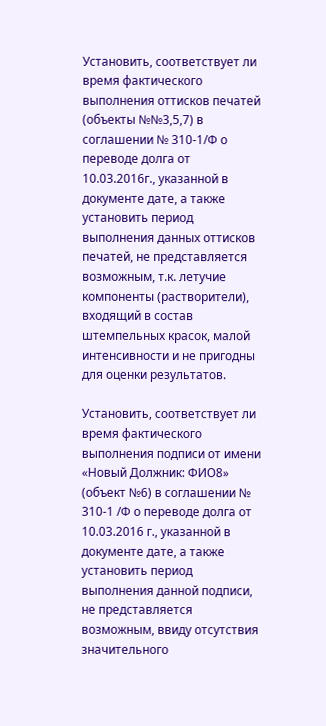Установить, соответствует ли время фактического выполнения оттисков печатей (объекты №№3,5,7) в соглашении № 310-1/Ф о переводе долга от 10.03.2016г., указанной в документе дате, а также установить период выполнения данных оттисков печатей, не представляется возможным, т.к. летучие компоненты (растворители), входящий в состав штемпельных красок, малой интенсивности и не пригодны для оценки результатов.

Установить, соответствует ли время фактического выполнения подписи от имени «Новый Должник: ФИО8» (объект №6) в соглашении № 310-1 /Ф о переводе долга от 10.03.2016 г., указанной в документе дате, а также установить период выполнения данной подписи, не представляется возможным, ввиду отсутствия значительного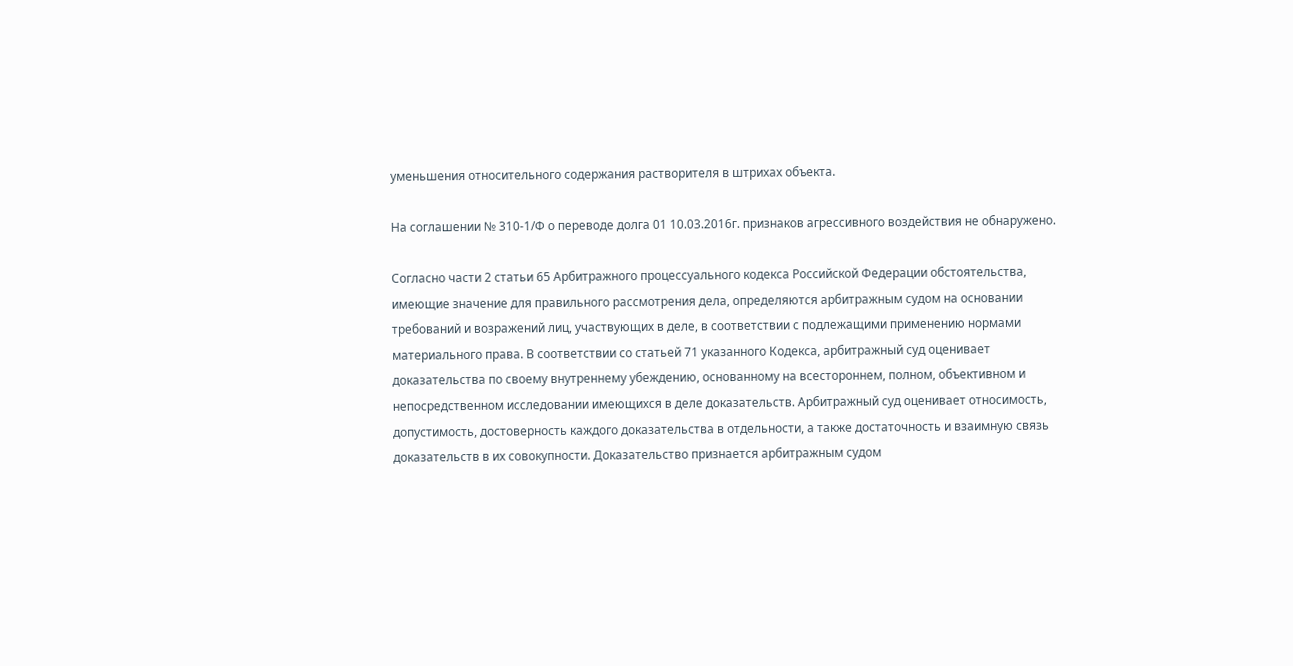уменьшения относительного содержания растворителя в штрихах объекта.

На соглашении № 310-1/Ф о переводе долга 01 10.03.2016г. признаков агрессивного воздействия не обнаружено.

Согласно части 2 статьи 65 Арбитражного процессуального кодекса Российской Федерации обстоятельства, имеющие значение для правильного рассмотрения дела, определяются арбитражным судом на основании требований и возражений лиц, участвующих в деле, в соответствии с подлежащими применению нормами материального права. В соответствии со статьей 71 указанного Кодекса, арбитражный суд оценивает доказательства по своему внутреннему убеждению, основанному на всестороннем, полном, объективном и непосредственном исследовании имеющихся в деле доказательств. Арбитражный суд оценивает относимость, допустимость, достоверность каждого доказательства в отдельности, а также достаточность и взаимную связь доказательств в их совокупности. Доказательство признается арбитражным судом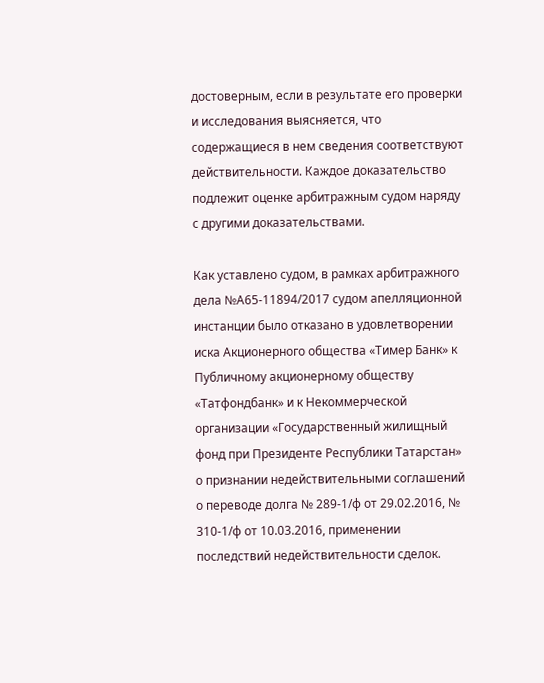достоверным, если в результате его проверки и исследования выясняется, что содержащиеся в нем сведения соответствуют действительности. Каждое доказательство подлежит оценке арбитражным судом наряду с другими доказательствами.

Как уставлено судом, в рамках арбитражного дела №А65-11894/2017 судом апелляционной инстанции было отказано в удовлетворении иска Акционерного общества «Тимер Банк» к Публичному акционерному обществу «Татфондбанк» и к Некоммерческой организации «Государственный жилищный фонд при Президенте Республики Татарстан» о признании недействительными соглашений о переводе долга № 289-1/ф от 29.02.2016, № 310-1/ф от 10.03.2016, применении последствий недействительности сделок.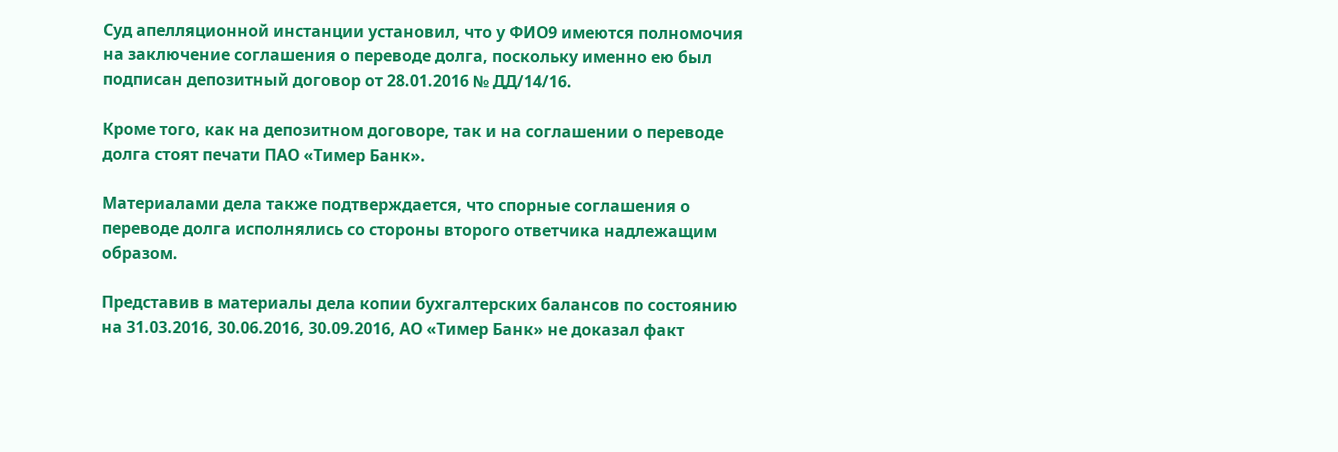Суд апелляционной инстанции установил, что у ФИО9 имеются полномочия на заключение соглашения о переводе долга, поскольку именно ею был подписан депозитный договор от 28.01.2016 № ДД/14/16.

Кроме того, как на депозитном договоре, так и на соглашении о переводе долга стоят печати ПАО «Тимер Банк».

Материалами дела также подтверждается, что спорные соглашения о переводе долга исполнялись со стороны второго ответчика надлежащим образом.

Представив в материалы дела копии бухгалтерских балансов по состоянию на 31.03.2016, 30.06.2016, 30.09.2016, АО «Тимер Банк» не доказал факт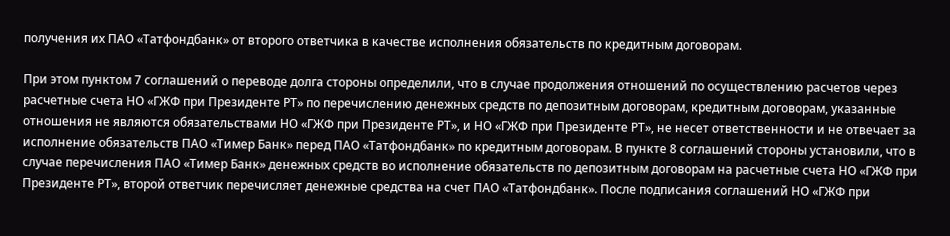получения их ПАО «Татфондбанк» от второго ответчика в качестве исполнения обязательств по кредитным договорам.

При этом пунктом 7 соглашений о переводе долга стороны определили, что в случае продолжения отношений по осуществлению расчетов через расчетные счета НО «ГЖФ при Президенте РТ» по перечислению денежных средств по депозитным договорам, кредитным договорам, указанные отношения не являются обязательствами НО «ГЖФ при Президенте РТ», и НО «ГЖФ при Президенте РТ», не несет ответственности и не отвечает за исполнение обязательств ПАО «Тимер Банк» перед ПАО «Татфондбанк» по кредитным договорам. В пункте 8 соглашений стороны установили, что в случае перечисления ПАО «Тимер Банк» денежных средств во исполнение обязательств по депозитным договорам на расчетные счета НО «ГЖФ при Президенте РТ», второй ответчик перечисляет денежные средства на счет ПАО «Татфондбанк». После подписания соглашений НО «ГЖФ при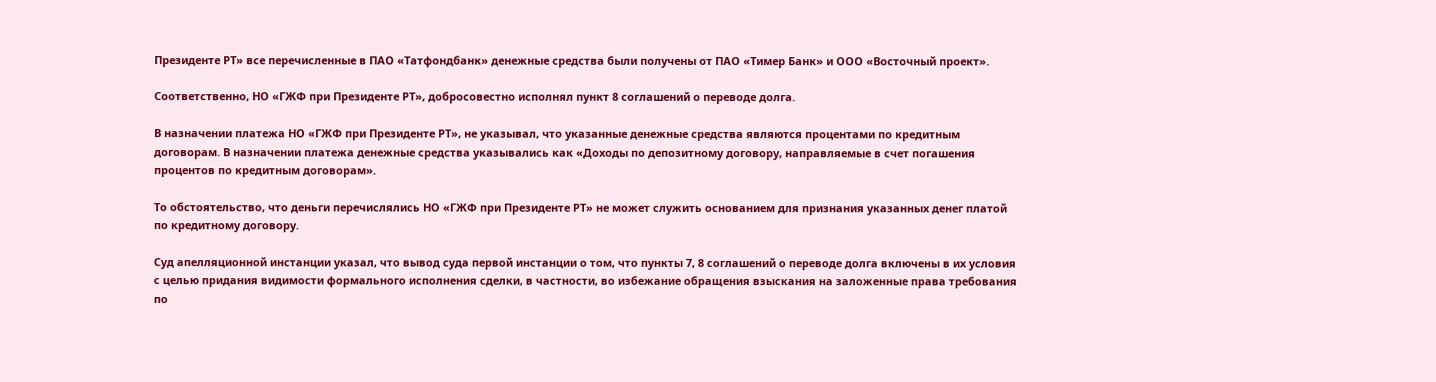Президенте РТ» все перечисленные в ПАО «Татфондбанк» денежные средства были получены от ПАО «Тимер Банк» и ООО «Восточный проект».

Соответственно, НО «ГЖФ при Президенте РТ», добросовестно исполнял пункт 8 соглашений о переводе долга.

В назначении платежа НО «ГЖФ при Президенте РТ», не указывал, что указанные денежные средства являются процентами по кредитным договорам. В назначении платежа денежные средства указывались как «Доходы по депозитному договору, направляемые в счет погашения процентов по кредитным договорам».

То обстоятельство, что деньги перечислялись НО «ГЖФ при Президенте РТ» не может служить основанием для признания указанных денег платой по кредитному договору.

Суд апелляционной инстанции указал, что вывод суда первой инстанции о том, что пункты 7, 8 соглашений о переводе долга включены в их условия с целью придания видимости формального исполнения сделки, в частности, во избежание обращения взыскания на заложенные права требования по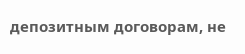депозитным договорам, не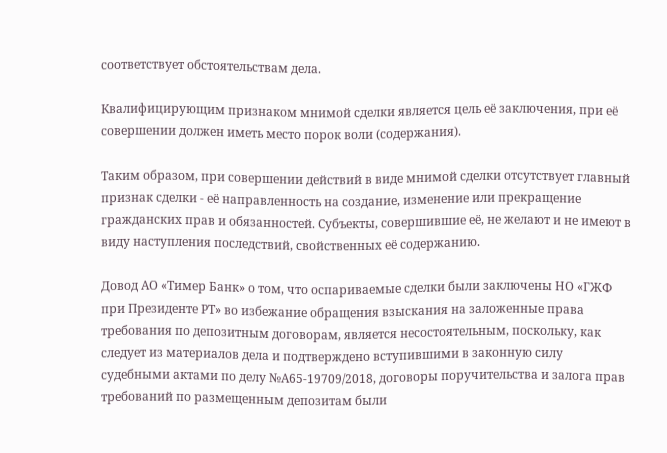соответствует обстоятельствам дела.

Квалифицирующим признаком мнимой сделки является цель её заключения, при её совершении должен иметь место порок воли (содержания).

Таким образом, при совершении действий в виде мнимой сделки отсутствует главный признак сделки - её направленность на создание, изменение или прекращение гражданских прав и обязанностей. Субъекты, совершившие её, не желают и не имеют в виду наступления последствий, свойственных её содержанию.

Довод АО «Тимер Банк» о том, что оспариваемые сделки были заключены НО «ГЖФ при Президенте РТ» во избежание обращения взыскания на заложенные права требования по депозитным договорам, является несостоятельным, поскольку, как следует из материалов дела и подтверждено вступившими в законную силу судебными актами по делу №А65-19709/2018, договоры поручительства и залога прав требований по размещенным депозитам были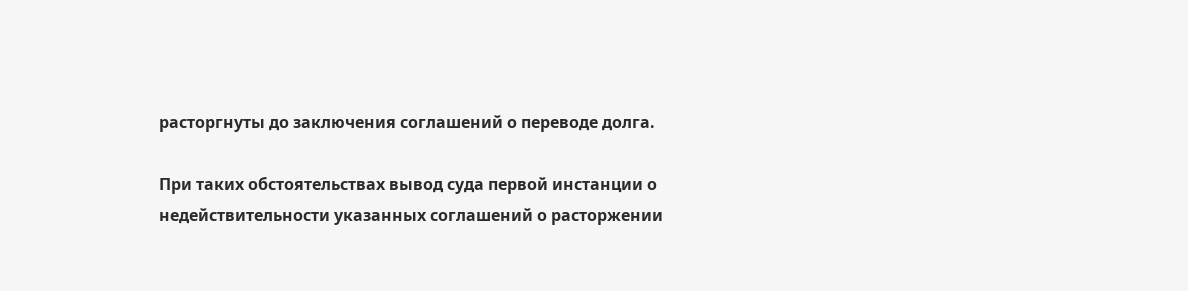расторгнуты до заключения соглашений о переводе долга.

При таких обстоятельствах вывод суда первой инстанции о недействительности указанных соглашений о расторжении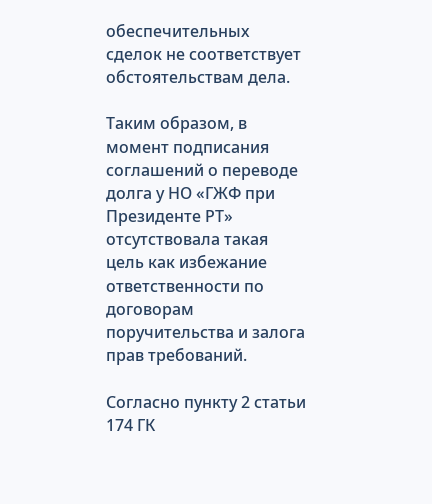обеспечительных сделок не соответствует обстоятельствам дела.

Таким образом, в момент подписания соглашений о переводе долга у НО «ГЖФ при Президенте РТ» отсутствовала такая цель как избежание ответственности по договорам поручительства и залога прав требований.

Согласно пункту 2 статьи 174 ГК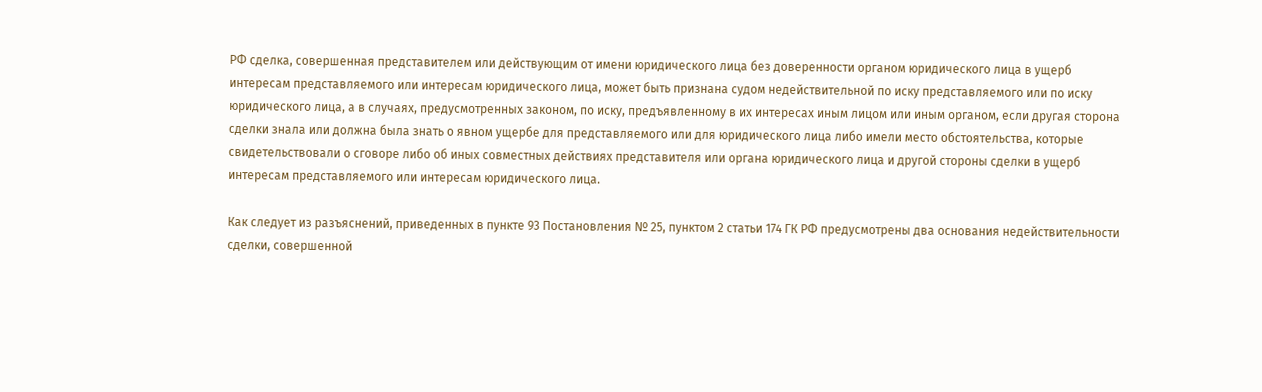РФ сделка, совершенная представителем или действующим от имени юридического лица без доверенности органом юридического лица в ущерб интересам представляемого или интересам юридического лица, может быть признана судом недействительной по иску представляемого или по иску юридического лица, а в случаях, предусмотренных законом, по иску, предъявленному в их интересах иным лицом или иным органом, если другая сторона сделки знала или должна была знать о явном ущербе для представляемого или для юридического лица либо имели место обстоятельства, которые свидетельствовали о сговоре либо об иных совместных действиях представителя или органа юридического лица и другой стороны сделки в ущерб интересам представляемого или интересам юридического лица.

Как следует из разъяснений, приведенных в пункте 93 Постановления № 25, пунктом 2 статьи 174 ГК РФ предусмотрены два основания недействительности сделки, совершенной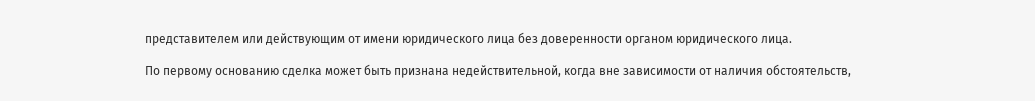представителем или действующим от имени юридического лица без доверенности органом юридического лица.

По первому основанию сделка может быть признана недействительной, когда вне зависимости от наличия обстоятельств,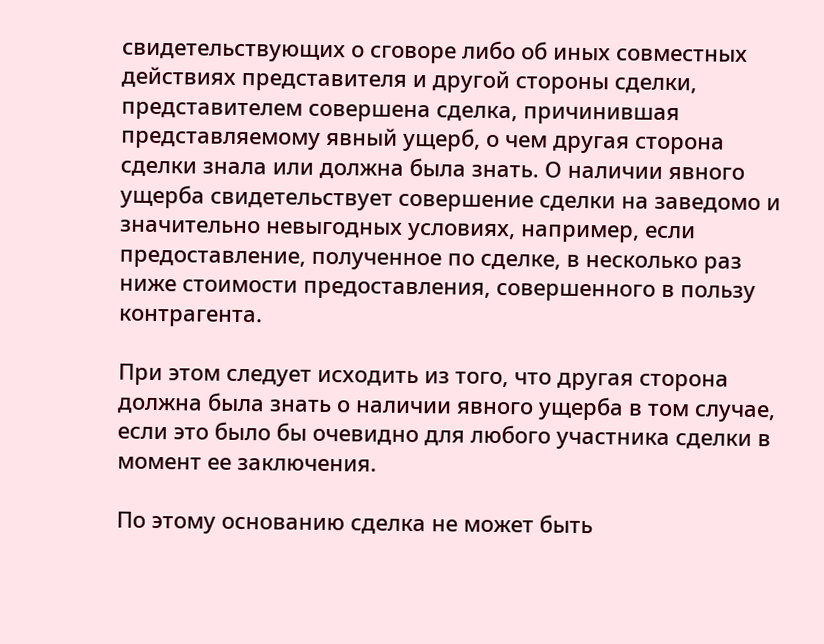свидетельствующих о сговоре либо об иных совместных действиях представителя и другой стороны сделки, представителем совершена сделка, причинившая представляемому явный ущерб, о чем другая сторона сделки знала или должна была знать. О наличии явного ущерба свидетельствует совершение сделки на заведомо и значительно невыгодных условиях, например, если предоставление, полученное по сделке, в несколько раз ниже стоимости предоставления, совершенного в пользу контрагента.

При этом следует исходить из того, что другая сторона должна была знать о наличии явного ущерба в том случае, если это было бы очевидно для любого участника сделки в момент ее заключения.

По этому основанию сделка не может быть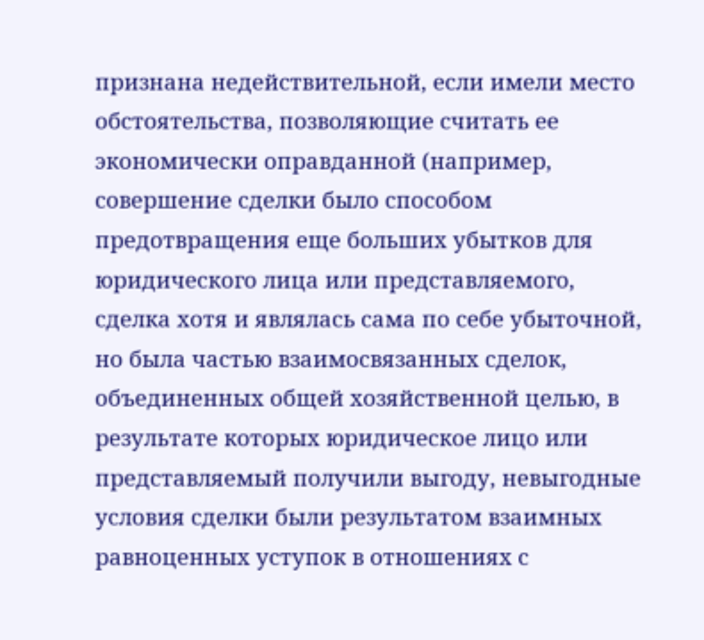признана недействительной, если имели место обстоятельства, позволяющие считать ее экономически оправданной (например, совершение сделки было способом предотвращения еще больших убытков для юридического лица или представляемого, сделка хотя и являлась сама по себе убыточной, но была частью взаимосвязанных сделок, объединенных общей хозяйственной целью, в результате которых юридическое лицо или представляемый получили выгоду, невыгодные условия сделки были результатом взаимных равноценных уступок в отношениях с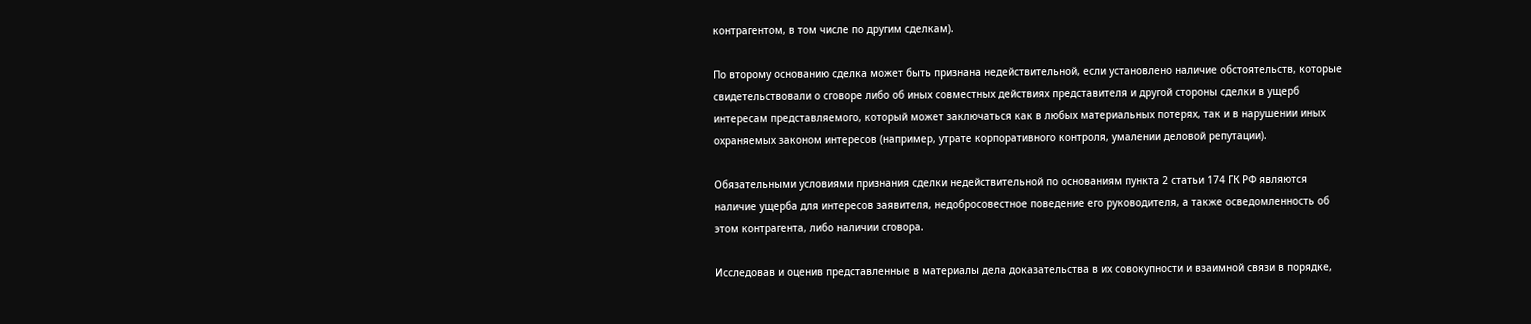контрагентом, в том числе по другим сделкам).

По второму основанию сделка может быть признана недействительной, если установлено наличие обстоятельств, которые свидетельствовали о сговоре либо об иных совместных действиях представителя и другой стороны сделки в ущерб интересам представляемого, который может заключаться как в любых материальных потерях, так и в нарушении иных охраняемых законом интересов (например, утрате корпоративного контроля, умалении деловой репутации).

Обязательными условиями признания сделки недействительной по основаниям пункта 2 статьи 174 ГК РФ являются наличие ущерба для интересов заявителя, недобросовестное поведение его руководителя, а также осведомленность об этом контрагента, либо наличии сговора.

Исследовав и оценив представленные в материалы дела доказательства в их совокупности и взаимной связи в порядке,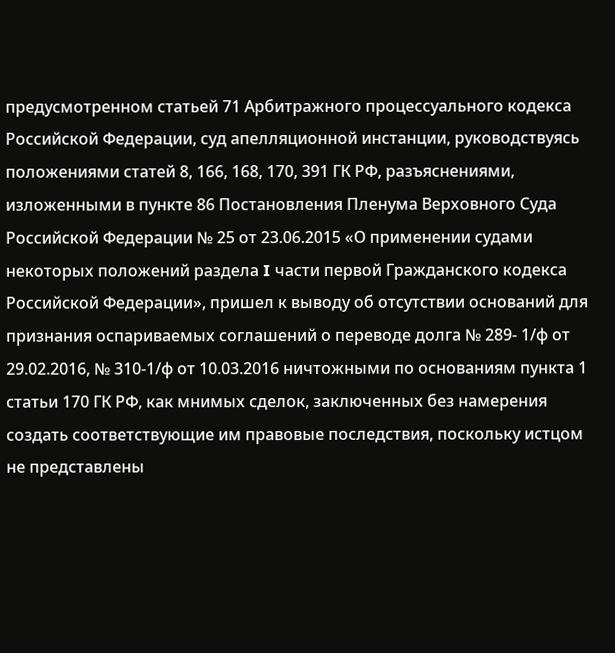предусмотренном статьей 71 Арбитражного процессуального кодекса Российской Федерации, суд апелляционной инстанции, руководствуясь положениями статей 8, 166, 168, 170, 391 ГК РФ, разъяснениями, изложенными в пункте 86 Постановления Пленума Верховного Суда Российской Федерации № 25 от 23.06.2015 «О применении судами некоторых положений раздела I части первой Гражданского кодекса Российской Федерации», пришел к выводу об отсутствии оснований для признания оспариваемых соглашений о переводе долга № 289- 1/ф от 29.02.2016, № 310-1/ф от 10.03.2016 ничтожными по основаниям пункта 1 статьи 170 ГК РФ, как мнимых сделок, заключенных без намерения создать соответствующие им правовые последствия, поскольку истцом не представлены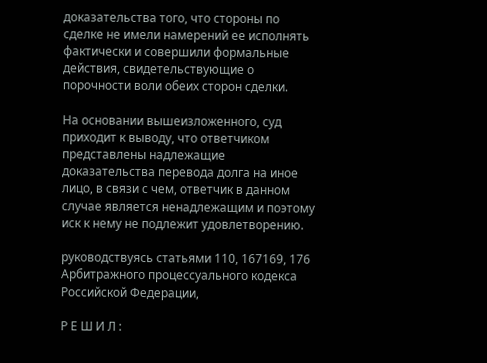доказательства того, что стороны по сделке не имели намерений ее исполнять фактически и совершили формальные действия, свидетельствующие о порочности воли обеих сторон сделки.

На основании вышеизложенного, суд приходит к выводу, что ответчиком представлены надлежащие доказательства перевода долга на иное лицо, в связи с чем, ответчик в данном случае является ненадлежащим и поэтому иск к нему не подлежит удовлетворению.

руководствуясь статьями 110, 167169, 176 Арбитражного процессуального кодекса Российской Федерации,

Р Е Ш И Л :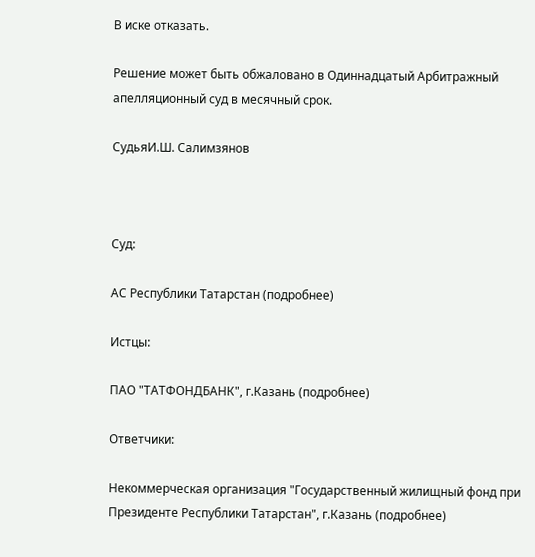В иске отказать.

Решение может быть обжаловано в Одиннадцатый Арбитражный апелляционный суд в месячный срок.

СудьяИ.Ш. Салимзянов



Суд:

АС Республики Татарстан (подробнее)

Истцы:

ПАО "ТАТФОНДБАНК", г.Казань (подробнее)

Ответчики:

Некоммерческая организация "Государственный жилищный фонд при Президенте Республики Татарстан", г.Казань (подробнее)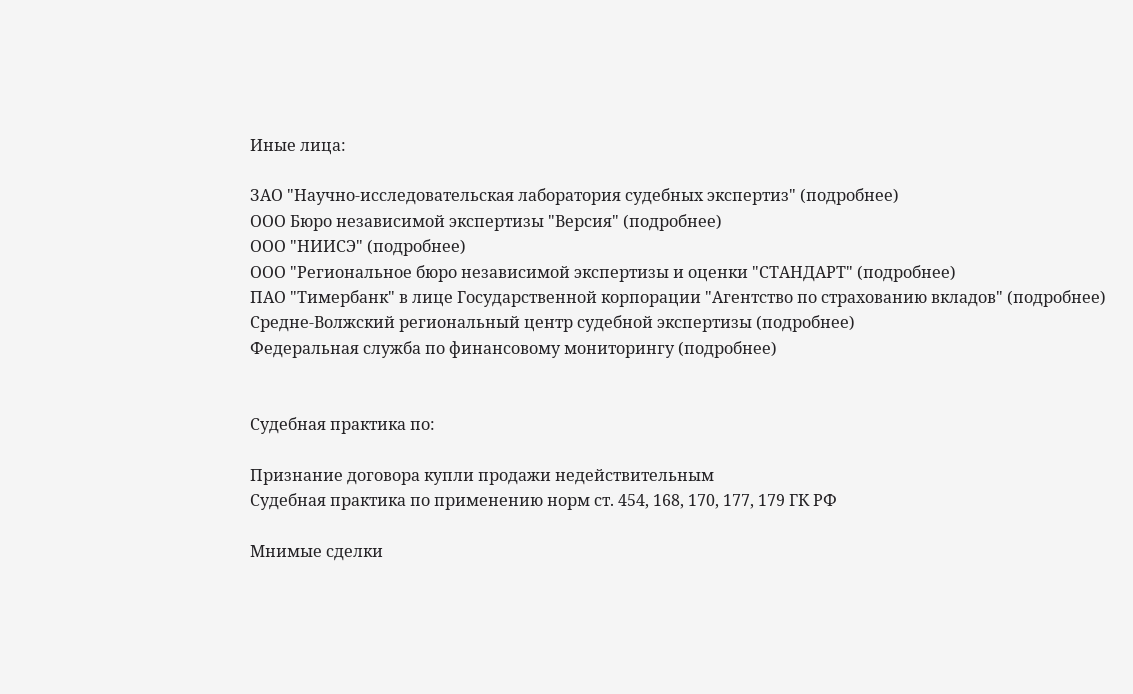Иные лица:

ЗАО "Научно-исследовательская лаборатория судебных экспертиз" (подробнее)
ООО Бюро независимой экспертизы "Версия" (подробнее)
ООО "НИИСЭ" (подробнее)
ООО "Региональное бюро независимой экспертизы и оценки "СТАНДАРТ" (подробнее)
ПАО "Тимербанк" в лице Государственной корпорации "Агентство по страхованию вкладов" (подробнее)
Средне-Волжский региональный центр судебной экспертизы (подробнее)
Федеральная служба по финансовому мониторингу (подробнее)


Судебная практика по:

Признание договора купли продажи недействительным
Судебная практика по применению норм ст. 454, 168, 170, 177, 179 ГК РФ

Мнимые сделки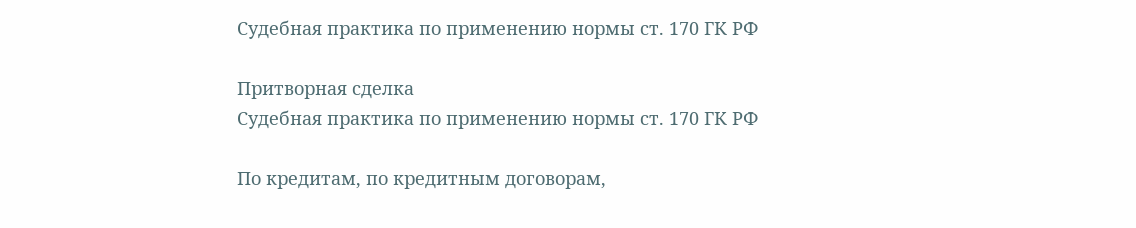Судебная практика по применению нормы ст. 170 ГК РФ

Притворная сделка
Судебная практика по применению нормы ст. 170 ГК РФ

По кредитам, по кредитным договорам,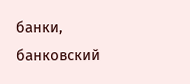банки, банковский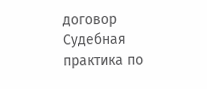договор
Судебная практика по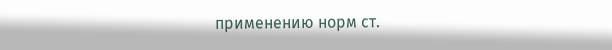применению норм ст.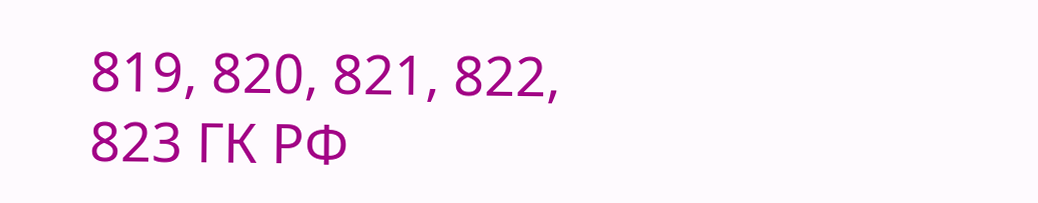819, 820, 821, 822, 823 ГК РФ